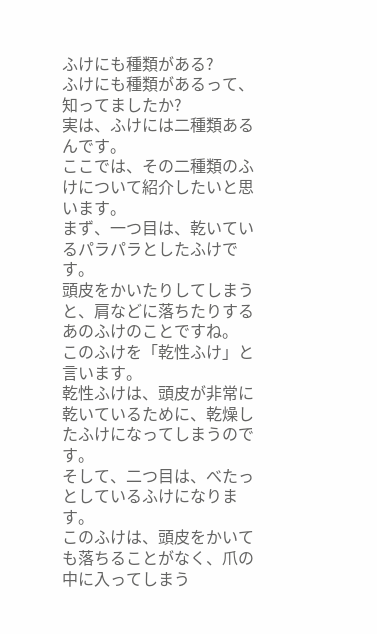ふけにも種類がある?
ふけにも種類があるって、知ってましたか?
実は、ふけには二種類あるんです。
ここでは、その二種類のふけについて紹介したいと思います。
まず、一つ目は、乾いているパラパラとしたふけです。
頭皮をかいたりしてしまうと、肩などに落ちたりするあのふけのことですね。
このふけを「乾性ふけ」と言います。
乾性ふけは、頭皮が非常に乾いているために、乾燥したふけになってしまうのです。
そして、二つ目は、べたっとしているふけになります。
このふけは、頭皮をかいても落ちることがなく、爪の中に入ってしまう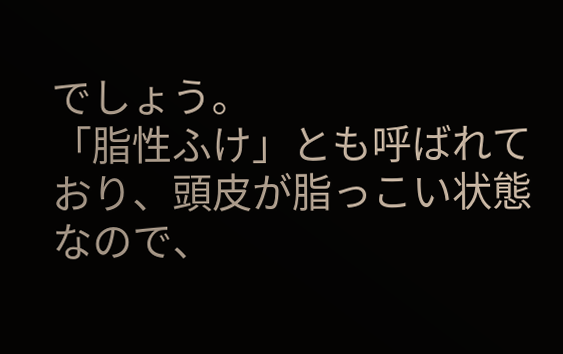でしょう。
「脂性ふけ」とも呼ばれており、頭皮が脂っこい状態なので、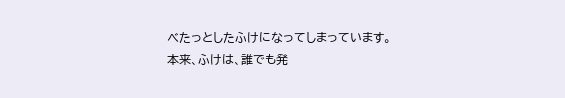べたっとしたふけになってしまっています。
本来、ふけは、誰でも発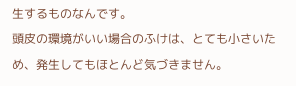生するものなんです。
頭皮の環境がいい場合のふけは、とても小さいため、発生してもほとんど気づきません。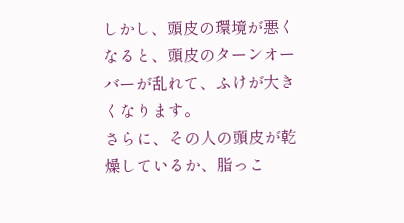しかし、頭皮の環境が悪くなると、頭皮のターンオーバーが乱れて、ふけが大きくなります。
さらに、その人の頭皮が乾燥しているか、脂っこ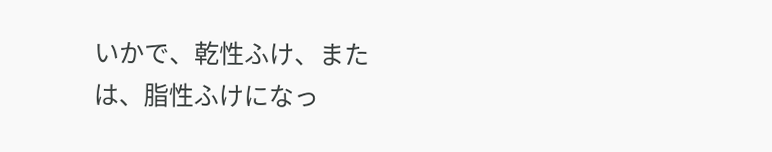いかで、乾性ふけ、または、脂性ふけになっ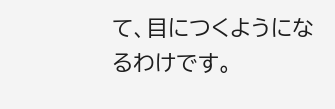て、目につくようになるわけです。